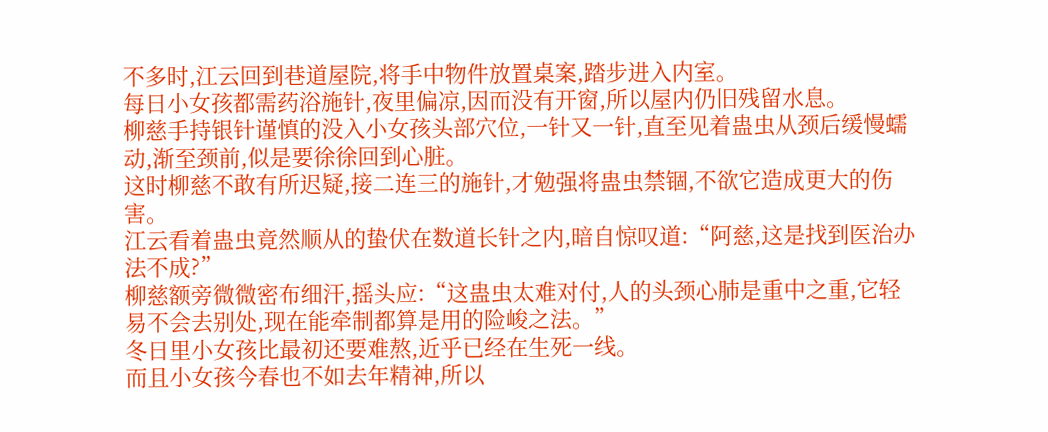不多时,江云回到巷道屋院,将手中物件放置桌案,踏步进入内室。
每日小女孩都需药浴施针,夜里偏凉,因而没有开窗,所以屋内仍旧残留水息。
柳慈手持银针谨慎的没入小女孩头部穴位,一针又一针,直至见着蛊虫从颈后缓慢蠕动,渐至颈前,似是要徐徐回到心脏。
这时柳慈不敢有所迟疑,接二连三的施针,才勉强将蛊虫禁锢,不欲它造成更大的伤害。
江云看着蛊虫竟然顺从的蛰伏在数道长针之内,暗自惊叹道:“阿慈,这是找到医治办法不成?”
柳慈额旁微微密布细汗,摇头应:“这蛊虫太难对付,人的头颈心肺是重中之重,它轻易不会去别处,现在能牵制都算是用的险峻之法。”
冬日里小女孩比最初还要难熬,近乎已经在生死一线。
而且小女孩今春也不如去年精神,所以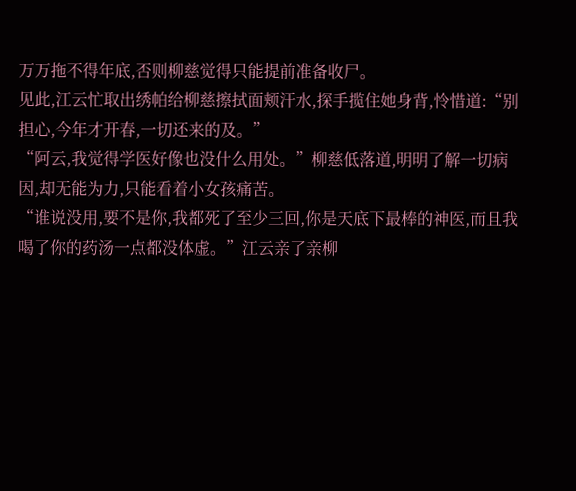万万拖不得年底,否则柳慈觉得只能提前准备收尸。
见此,江云忙取出绣帕给柳慈擦拭面颊汗水,探手揽住她身背,怜惜道:“别担心,今年才开春,一切还来的及。”
“阿云,我觉得学医好像也没什么用处。”柳慈低落道,明明了解一切病因,却无能为力,只能看着小女孩痛苦。
“谁说没用,要不是你,我都死了至少三回,你是天底下最棒的神医,而且我喝了你的药汤一点都没体虚。”江云亲了亲柳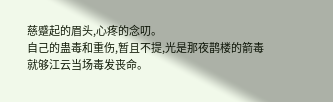慈蹙起的眉头,心疼的念叨。
自己的蛊毒和重伤,暂且不提,光是那夜鹊楼的箭毒就够江云当场毒发丧命。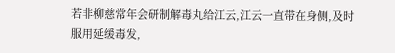若非柳慈常年会研制解毒丸给江云,江云一直带在身侧,及时服用延缓毒发,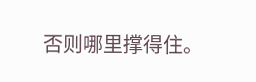否则哪里撑得住。